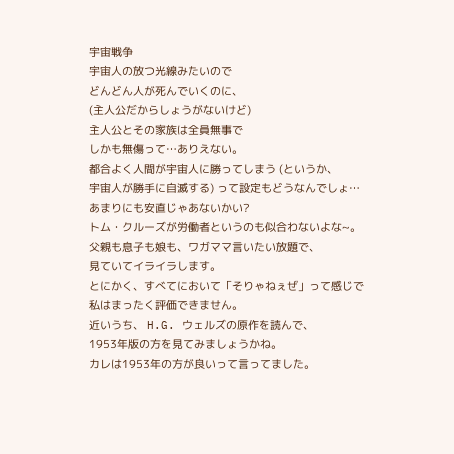宇宙戦争
宇宙人の放つ光線みたいので
どんどん人が死んでいくのに、
(主人公だからしょうがないけど)
主人公とその家族は全員無事で
しかも無傷って…ありえない。
都合よく人間が宇宙人に勝ってしまう (というか、
宇宙人が勝手に自滅する) って設定もどうなんでしょ…
あまりにも安直じゃあないかい?
トム・クルーズが労働者というのも似合わないよな~。
父親も息子も娘も、ワガママ言いたい放題で、
見ていてイライラします。
とにかく、すべてにおいて「そりゃねぇぜ」って感じで
私はまったく評価できません。
近いうち、 H.G. ウェルズの原作を読んで、
1953年版の方を見てみましょうかね。
カレは1953年の方が良いって言ってました。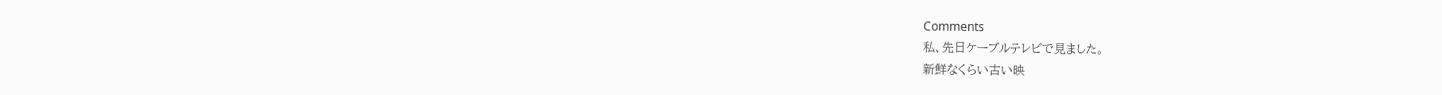Comments
私、先日ケーブルテレビで見ました。
新鮮なくらい古い映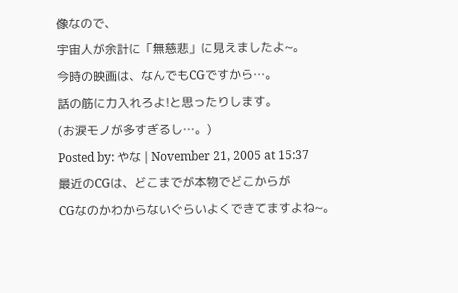像なので、
宇宙人が余計に「無慈悲」に見えましたよ~。
今時の映画は、なんでもCGですから…。
話の筋に力入れろよ!と思ったりします。
(お涙モノが多すぎるし…。)
Posted by: やな | November 21, 2005 at 15:37
最近のCGは、どこまでが本物でどこからが
CGなのかわからないぐらいよくできてますよね~。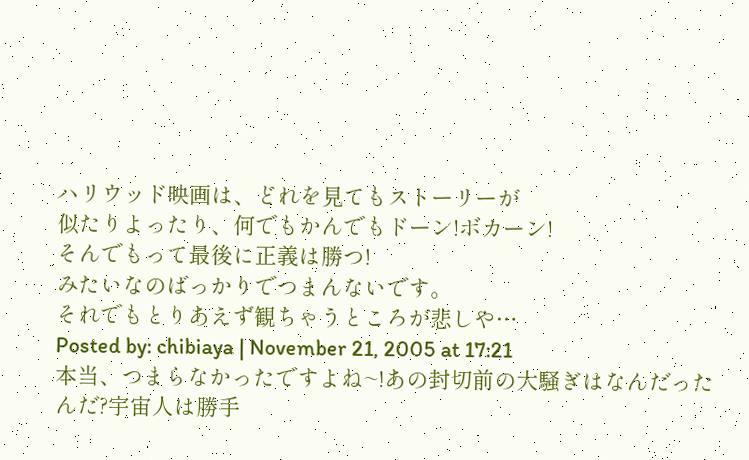ハリウッド映画は、どれを見てもストーリーが
似たりよったり、何でもかんでもドーン!ボカーン!
そんでもって最後に正義は勝つ!
みたいなのばっかりでつまんないです。
それでもとりあえず観ちゃうところが悲しや…
Posted by: chibiaya | November 21, 2005 at 17:21
本当、つまらなかったですよね~!あの封切前の大騒ぎはなんだったんだ?宇宙人は勝手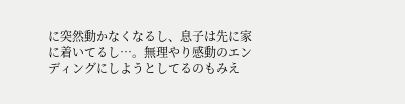に突然動かなくなるし、息子は先に家に着いてるし…。無理やり感動のエンディングにしようとしてるのもみえ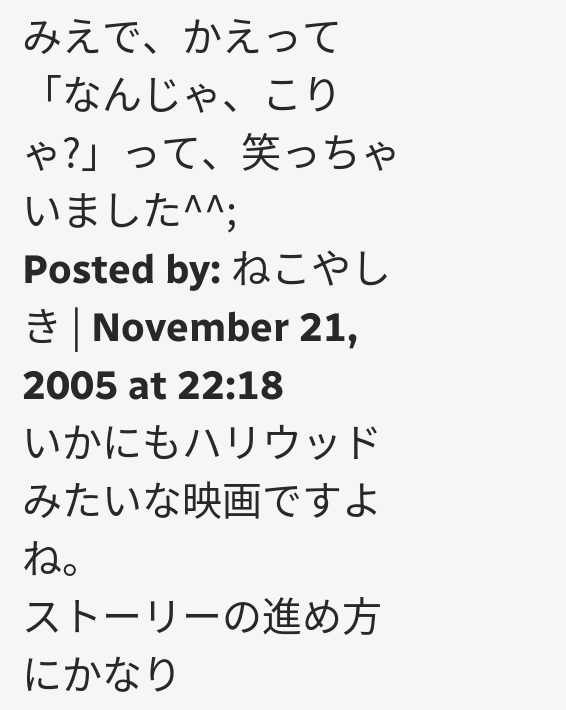みえで、かえって「なんじゃ、こりゃ?」って、笑っちゃいました^^;
Posted by: ねこやしき | November 21, 2005 at 22:18
いかにもハリウッドみたいな映画ですよね。
ストーリーの進め方にかなり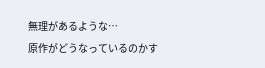無理があるような…
原作がどうなっているのかす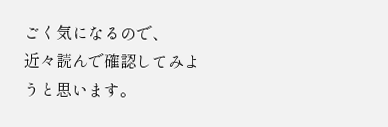ごく気になるので、
近々読んで確認してみようと思います。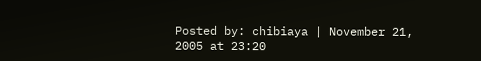Posted by: chibiaya | November 21, 2005 at 23:20